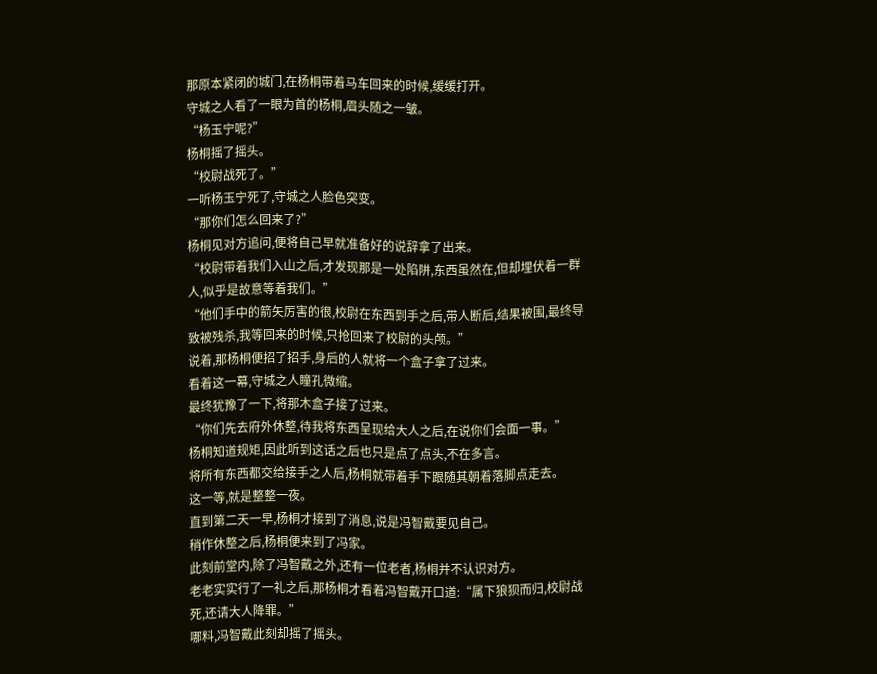那原本紧闭的城门,在杨桐带着马车回来的时候,缓缓打开。
守城之人看了一眼为首的杨桐,眉头随之一皱。
“杨玉宁呢?”
杨桐摇了摇头。
“校尉战死了。”
一听杨玉宁死了,守城之人脸色突变。
“那你们怎么回来了?”
杨桐见对方追问,便将自己早就准备好的说辞拿了出来。
“校尉带着我们入山之后,才发现那是一处陷阱,东西虽然在,但却埋伏着一群人,似乎是故意等着我们。”
“他们手中的箭矢厉害的很,校尉在东西到手之后,带人断后,结果被围,最终导致被残杀,我等回来的时候,只抢回来了校尉的头颅。”
说着,那杨桐便招了招手,身后的人就将一个盒子拿了过来。
看着这一幕,守城之人瞳孔微缩。
最终犹豫了一下,将那木盒子接了过来。
“你们先去府外休整,待我将东西呈现给大人之后,在说你们会面一事。”
杨桐知道规矩,因此听到这话之后也只是点了点头,不在多言。
将所有东西都交给接手之人后,杨桐就带着手下跟随其朝着落脚点走去。
这一等,就是整整一夜。
直到第二天一早,杨桐才接到了消息,说是冯智戴要见自己。
稍作休整之后,杨桐便来到了冯家。
此刻前堂内,除了冯智戴之外,还有一位老者,杨桐并不认识对方。
老老实实行了一礼之后,那杨桐才看着冯智戴开口道:“属下狼狈而归,校尉战死,还请大人降罪。”
哪料,冯智戴此刻却摇了摇头。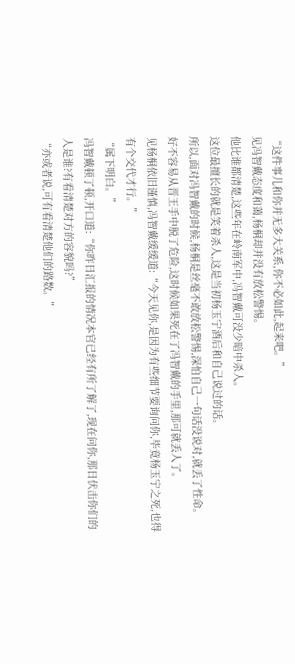“这件事儿和你并无多大关系,你不必如此,起来吧。”
见冯智戴态度和蔼,杨桐却并没有放松警惕。
他比谁都清楚,这些年在岭南军中,冯智戴可没少暗中杀人。
这位最擅长的就是笑着杀人,这是当初杨玉宁酒后和自己说过的话。
所以,面对冯智戴的时候,杨桐是丝毫不敢放松警惕,深怕自己一句话没说对,就丢了性命。
好不容易从晋王手中脱了危险,这时候如果死在了冯智戴的手里,那可就丢人了。
见杨桐依旧谨慎,冯智戴缓缓道:“今天见你,是因为有些细节要询问你,毕竟杨玉宁之死,也得有个交代才行。”
“属下明白。”
冯智戴顿了顿,开口道:“你昨日汇报的情况本官已经有所了解了,现在问你,那日伏击你们的人是谁?有看清楚对方的容貌吗?”
“亦或者说,可有看清楚他们的路数。”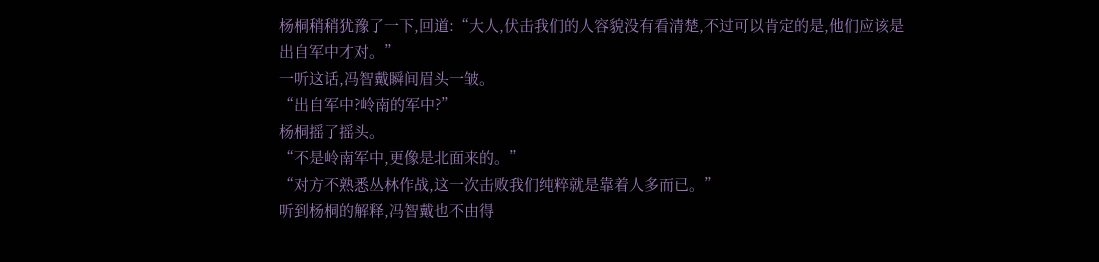杨桐稍稍犹豫了一下,回道:“大人,伏击我们的人容貌没有看清楚,不过可以肯定的是,他们应该是出自军中才对。”
一听这话,冯智戴瞬间眉头一皱。
“出自军中?岭南的军中?”
杨桐摇了摇头。
“不是岭南军中,更像是北面来的。”
“对方不熟悉丛林作战,这一次击败我们纯粹就是靠着人多而已。”
听到杨桐的解释,冯智戴也不由得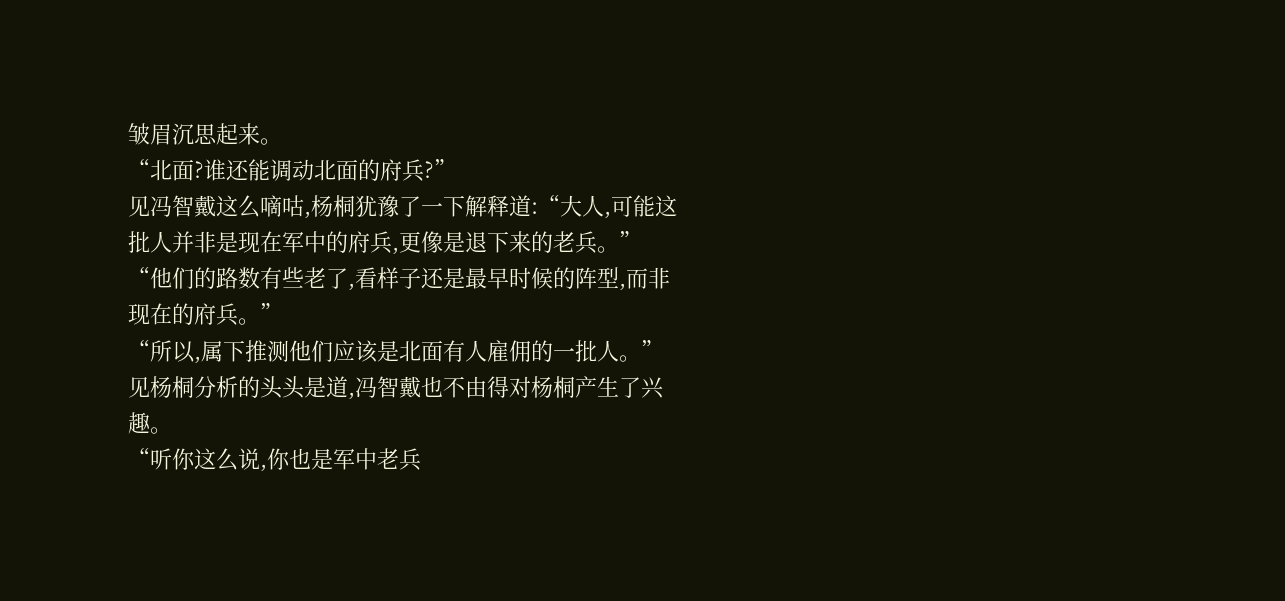皱眉沉思起来。
“北面?谁还能调动北面的府兵?”
见冯智戴这么嘀咕,杨桐犹豫了一下解释道:“大人,可能这批人并非是现在军中的府兵,更像是退下来的老兵。”
“他们的路数有些老了,看样子还是最早时候的阵型,而非现在的府兵。”
“所以,属下推测他们应该是北面有人雇佣的一批人。”
见杨桐分析的头头是道,冯智戴也不由得对杨桐产生了兴趣。
“听你这么说,你也是军中老兵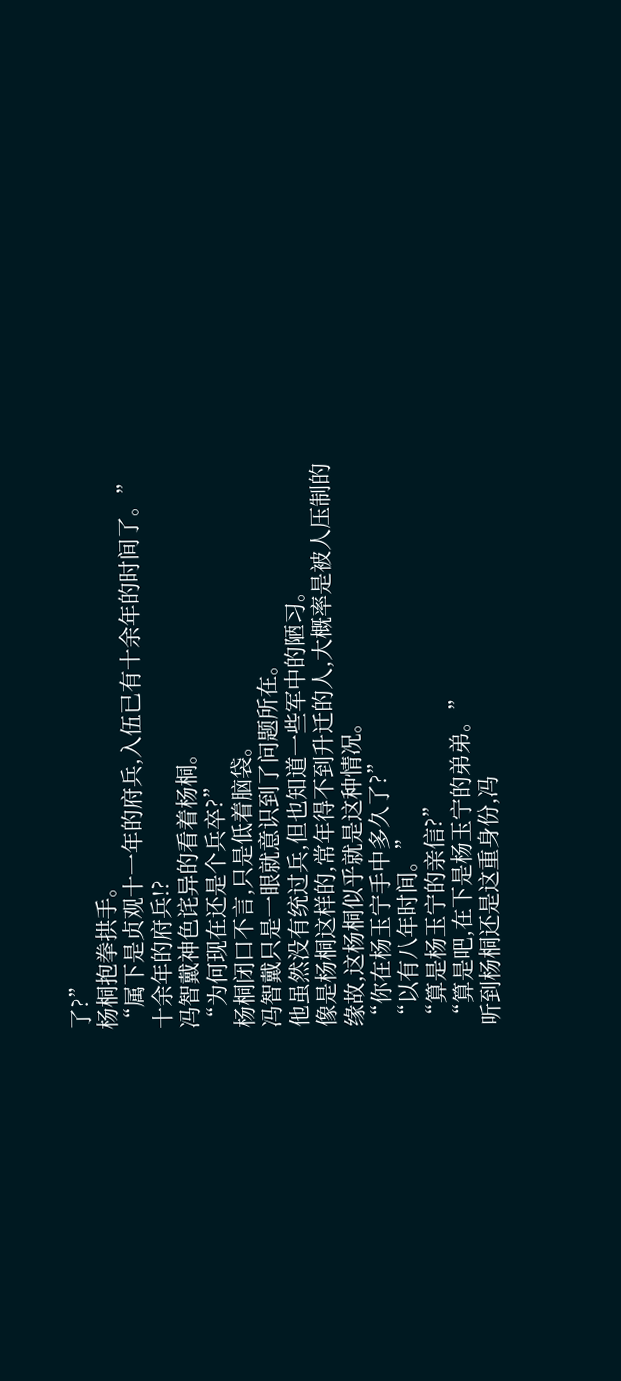了?”
杨桐抱拳拱手。
“属下是贞观十一年的府兵,入伍已有十余年的时间了。”
十余年的府兵!?
冯智戴神色诧异的看着杨桐。
“为何现在还是个兵卒?”
杨桐闭口不言,只是低着脑袋。
冯智戴只是一眼就意识到了问题所在。
他虽然没有统过兵,但也知道一些军中的陋习。
像是杨桐这样的,常年得不到升迁的人,大概率是被人压制的缘故,这杨桐似乎就是这种情况。
“你在杨玉宁手中多久了?”
“以有八年时间。”
“算是杨玉宁的亲信?”
“算是吧,在下是杨玉宁的弟弟。”
听到杨桐还是这重身份,冯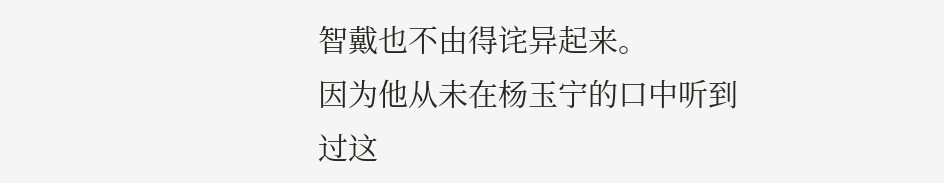智戴也不由得诧异起来。
因为他从未在杨玉宁的口中听到过这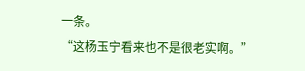一条。
“这杨玉宁看来也不是很老实啊。”